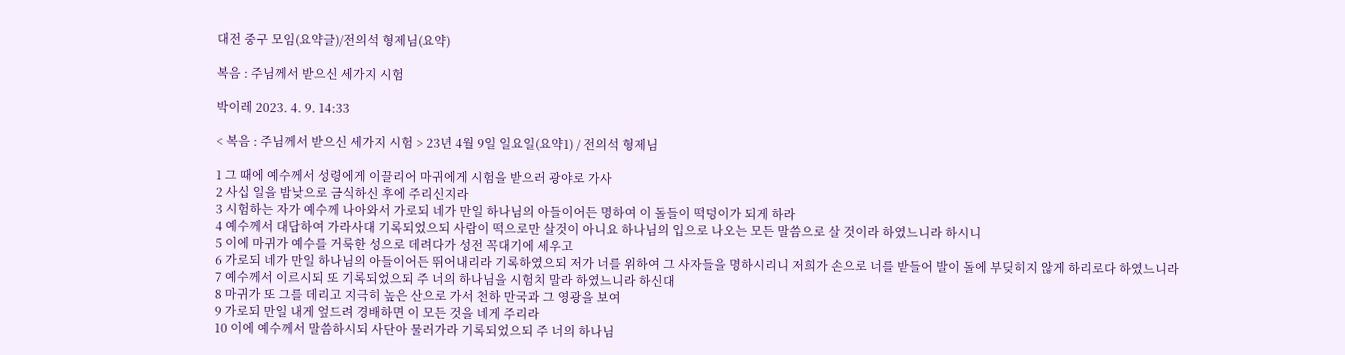대전 중구 모임(요약글)/전의석 형제님(요약)

복음 : 주님께서 받으신 세가지 시험

박이레 2023. 4. 9. 14:33

< 복음 : 주님께서 받으신 세가지 시험 > 23년 4월 9일 일요일(요약1) / 전의석 형제님

1 그 때에 예수께서 성령에게 이끌리어 마귀에게 시험을 받으러 광야로 가사
2 사십 일을 밤낮으로 금식하신 후에 주리신지라
3 시험하는 자가 예수께 나아와서 가로되 네가 만일 하나님의 아들이어든 명하여 이 돌들이 떡덩이가 되게 하라
4 예수께서 대답하여 가라사대 기록되었으되 사람이 떡으로만 살것이 아니요 하나님의 입으로 나오는 모든 말씀으로 살 것이라 하였느니라 하시니
5 이에 마귀가 예수를 거룩한 성으로 데려다가 성전 꼭대기에 세우고
6 가로되 네가 만일 하나님의 아들이어든 뛰어내리라 기록하였으되 저가 너를 위하여 그 사자들을 명하시리니 저희가 손으로 너를 받들어 발이 돌에 부딪히지 않게 하리로다 하였느니라
7 예수께서 이르시되 또 기록되었으되 주 너의 하나님을 시험치 말라 하였느니라 하신대
8 마귀가 또 그를 데리고 지극히 높은 산으로 가서 천하 만국과 그 영광을 보여
9 가로되 만일 내게 엎드려 경배하면 이 모든 것을 네게 주리라
10 이에 예수께서 말씀하시되 사단아 물러가라 기록되었으되 주 너의 하나님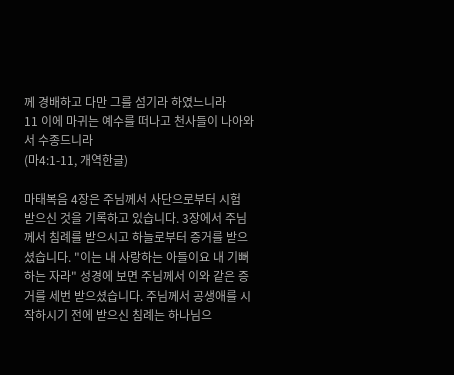께 경배하고 다만 그를 섬기라 하였느니라
11 이에 마귀는 예수를 떠나고 천사들이 나아와서 수종드니라
(마4:1-11, 개역한글)

마태복음 4장은 주님께서 사단으로부터 시험 받으신 것을 기록하고 있습니다. 3장에서 주님께서 침례를 받으시고 하늘로부터 증거를 받으셨습니다. "이는 내 사랑하는 아들이요 내 기뻐하는 자라" 성경에 보면 주님께서 이와 같은 증거를 세번 받으셨습니다. 주님께서 공생애를 시작하시기 전에 받으신 침례는 하나님으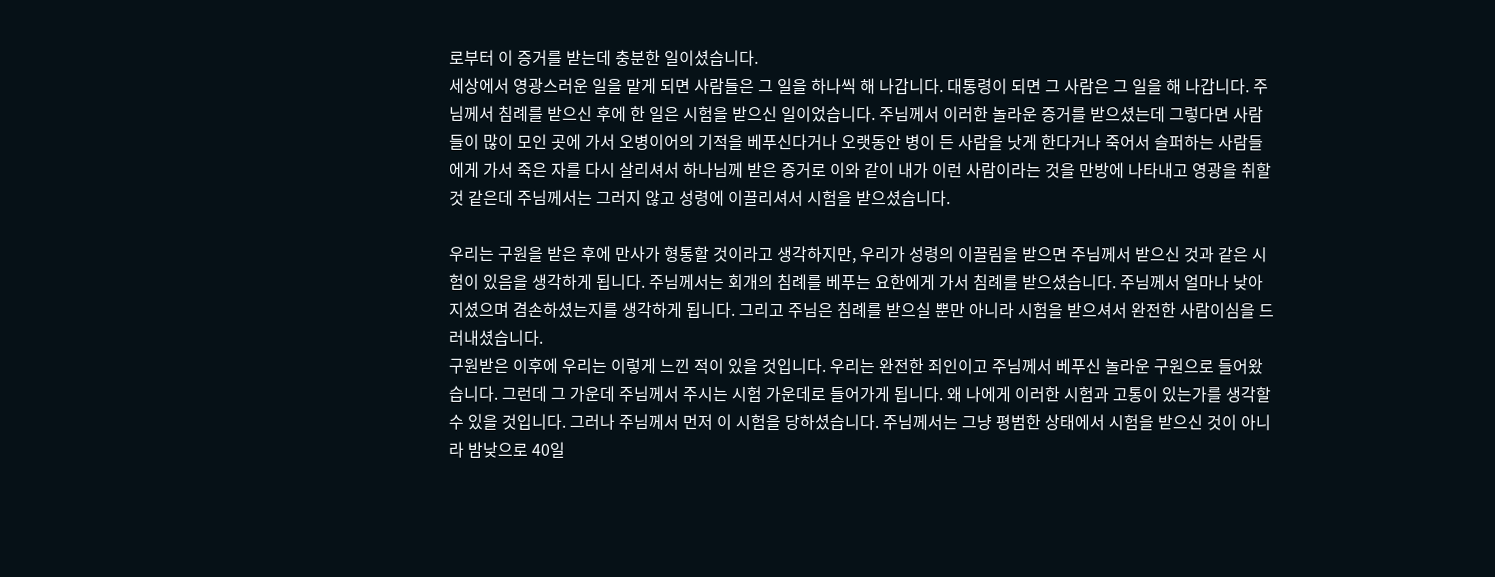로부터 이 증거를 받는데 충분한 일이셨습니다.
세상에서 영광스러운 일을 맡게 되면 사람들은 그 일을 하나씩 해 나갑니다. 대통령이 되면 그 사람은 그 일을 해 나갑니다. 주님께서 침례를 받으신 후에 한 일은 시험을 받으신 일이었습니다. 주님께서 이러한 놀라운 증거를 받으셨는데 그렇다면 사람들이 많이 모인 곳에 가서 오병이어의 기적을 베푸신다거나 오랫동안 병이 든 사람을 낫게 한다거나 죽어서 슬퍼하는 사람들에게 가서 죽은 자를 다시 살리셔서 하나님께 받은 증거로 이와 같이 내가 이런 사람이라는 것을 만방에 나타내고 영광을 취할 것 같은데 주님께서는 그러지 않고 성령에 이끌리셔서 시험을 받으셨습니다.

우리는 구원을 받은 후에 만사가 형통할 것이라고 생각하지만, 우리가 성령의 이끌림을 받으면 주님께서 받으신 것과 같은 시험이 있음을 생각하게 됩니다. 주님께서는 회개의 침례를 베푸는 요한에게 가서 침례를 받으셨습니다. 주님께서 얼마나 낮아지셨으며 겸손하셨는지를 생각하게 됩니다. 그리고 주님은 침례를 받으실 뿐만 아니라 시험을 받으셔서 완전한 사람이심을 드러내셨습니다.
구원받은 이후에 우리는 이렇게 느낀 적이 있을 것입니다. 우리는 완전한 죄인이고 주님께서 베푸신 놀라운 구원으로 들어왔습니다. 그런데 그 가운데 주님께서 주시는 시험 가운데로 들어가게 됩니다. 왜 나에게 이러한 시험과 고통이 있는가를 생각할 수 있을 것입니다. 그러나 주님께서 먼저 이 시험을 당하셨습니다. 주님께서는 그냥 평범한 상태에서 시험을 받으신 것이 아니라 밤낮으로 40일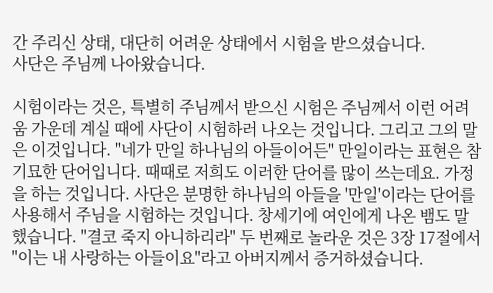간 주리신 상태, 대단히 어려운 상태에서 시험을 받으셨습니다.
사단은 주님께 나아왔습니다.

시험이라는 것은, 특별히 주님께서 받으신 시험은 주님께서 이런 어려움 가운데 계실 때에 사단이 시험하러 나오는 것입니다. 그리고 그의 말은 이것입니다. "네가 만일 하나님의 아들이어든" 만일이라는 표현은 참 기묘한 단어입니다. 때때로 저희도 이러한 단어를 많이 쓰는데요. 가정을 하는 것입니다. 사단은 분명한 하나님의 아들을 '만일'이라는 단어를 사용해서 주님을 시험하는 것입니다. 창세기에 여인에게 나온 뱀도 말했습니다. "결코 죽지 아니하리라" 두 번째로 놀라운 것은 3장 17절에서 "이는 내 사랑하는 아들이요"라고 아버지께서 증거하셨습니다.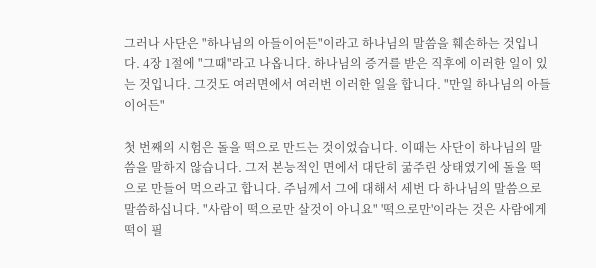그러나 사단은 "하나님의 아들이어든"이라고 하나님의 말씀을 훼손하는 것입니다. 4장 1절에 "그때"라고 나옵니다. 하나님의 증거를 받은 직후에 이러한 일이 있는 것입니다. 그것도 여러면에서 여러번 이러한 일을 합니다. "만일 하나님의 아들이어든"

첫 번째의 시험은 돌을 떡으로 만드는 것이었습니다. 이때는 사단이 하나님의 말씀을 말하지 않습니다. 그저 본능적인 면에서 대단히 굶주린 상태였기에 돌을 떡으로 만들어 먹으라고 합니다. 주님께서 그에 대해서 세번 다 하나님의 말씀으로 말씀하십니다. "사람이 떡으로만 살것이 아니요" '떡으로만'이라는 것은 사람에게 떡이 필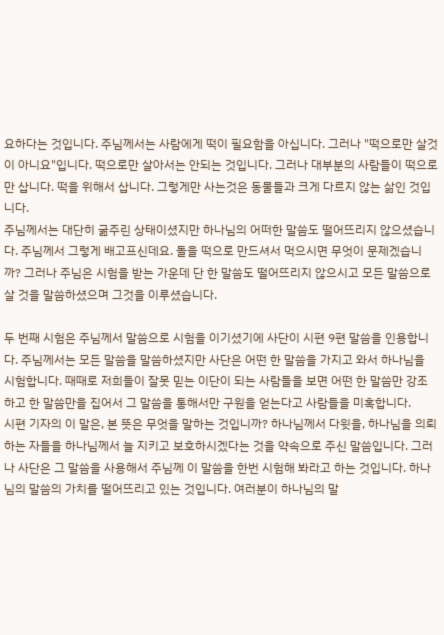요하다는 것입니다. 주님께서는 사람에게 떡이 필요함을 아십니다. 그러나 "떡으로만 살것이 아니요"입니다. 떡으로만 살아서는 안되는 것입니다. 그러나 대부분의 사람들이 떡으로만 삽니다. 떡을 위해서 삽니다. 그렇게만 사는것은 동물들과 크게 다르지 않는 삶인 것입니다.
주님께서는 대단히 굶주린 상태이셨지만 하나님의 어떠한 말씀도 떨어뜨리지 않으셨습니다. 주님께서 그렇게 배고프신데요. 돌을 떡으로 만드셔서 먹으시면 무엇이 문제겠습니까? 그러나 주님은 시험을 받는 가운데 단 한 말씀도 떨어뜨리지 않으시고 모든 말씀으로 살 것을 말씀하셨으며 그것을 이루셨습니다.

두 번째 시험은 주님께서 말씀으로 시험을 이기셨기에 사단이 시편 9편 말씀을 인용합니다. 주님께서는 모든 말씀을 말씀하셨지만 사단은 어떤 한 말씀을 가지고 와서 하나님을 시험합니다. 때때로 저희들이 잘못 믿는 이단이 되는 사람들을 보면 어떤 한 말씀만 강조하고 한 말씀만을 집어서 그 말씀을 통해서만 구원을 얻는다고 사람들을 미혹합니다.
시편 기자의 이 말은, 본 뜻은 무엇을 말하는 것입니까? 하나님께서 다윗을, 하나님을 의뢰하는 자들을 하나님께서 늘 지키고 보호하시겠다는 것을 약속으로 주신 말씀입니다. 그러나 사단은 그 말씀을 사용해서 주님께 이 말씀을 한번 시험해 봐라고 하는 것입니다. 하나님의 말씀의 가치를 떨어뜨리고 있는 것입니다. 여러분이 하나님의 말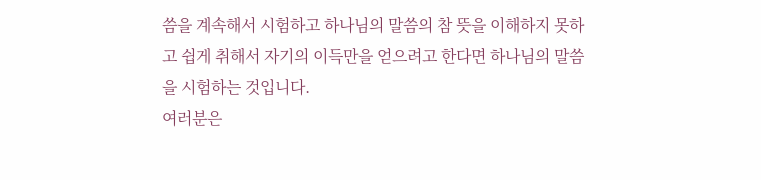씀을 계속해서 시험하고 하나님의 말씀의 참 뜻을 이해하지 못하고 쉽게 취해서 자기의 이득만을 얻으려고 한다면 하나님의 말씀을 시험하는 것입니다.
여러분은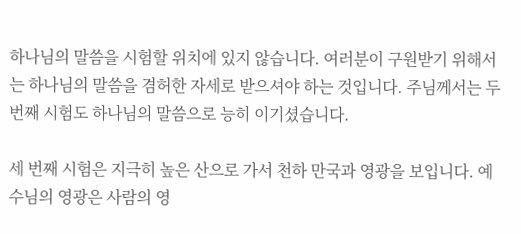하나님의 말씀을 시험할 위치에 있지 않습니다. 여러분이 구원받기 위해서는 하나님의 말씀을 겸허한 자세로 받으셔야 하는 것입니다. 주님께서는 두번째 시험도 하나님의 말씀으로 능히 이기셨습니다.

세 번째 시험은 지극히 높은 산으로 가서 천하 만국과 영광을 보입니다. 예수님의 영광은 사람의 영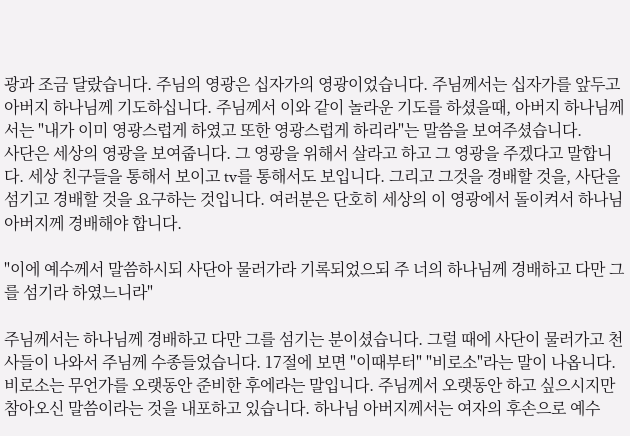광과 조금 달랐습니다. 주님의 영광은 십자가의 영광이었습니다. 주님께서는 십자가를 앞두고 아버지 하나님께 기도하십니다. 주님께서 이와 같이 놀라운 기도를 하셨을때, 아버지 하나님께서는 "내가 이미 영광스럽게 하였고 또한 영광스럽게 하리라"는 말씀을 보여주셨습니다.
사단은 세상의 영광을 보여줍니다. 그 영광을 위해서 살라고 하고 그 영광을 주겠다고 말합니다. 세상 친구들을 통해서 보이고 tv를 통해서도 보입니다. 그리고 그것을 경배할 것을, 사단을 섬기고 경배할 것을 요구하는 것입니다. 여러분은 단호히 세상의 이 영광에서 돌이켜서 하나님 아버지께 경배해야 합니다.

"이에 예수께서 말씀하시되 사단아 물러가라 기록되었으되 주 너의 하나님께 경배하고 다만 그를 섬기라 하였느니라"

주님께서는 하나님께 경배하고 다만 그를 섬기는 분이셨습니다. 그럴 때에 사단이 물러가고 천사들이 나와서 주님께 수종들었습니다. 17절에 보면 "이때부터" "비로소"라는 말이 나옵니다. 비로소는 무언가를 오랫동안 준비한 후에라는 말입니다. 주님께서 오랫동안 하고 싶으시지만 참아오신 말씀이라는 것을 내포하고 있습니다. 하나님 아버지께서는 여자의 후손으로 예수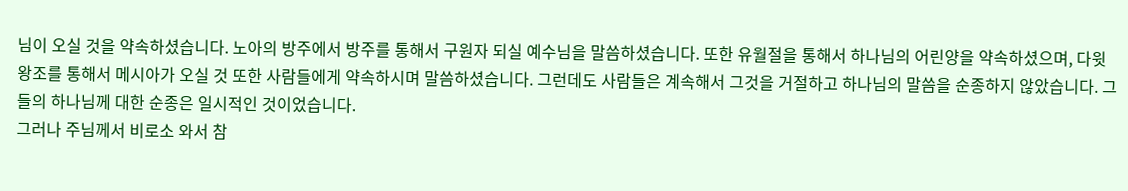님이 오실 것을 약속하셨습니다. 노아의 방주에서 방주를 통해서 구원자 되실 예수님을 말씀하셨습니다. 또한 유월절을 통해서 하나님의 어린양을 약속하셨으며, 다윗 왕조를 통해서 메시아가 오실 것 또한 사람들에게 약속하시며 말씀하셨습니다. 그런데도 사람들은 계속해서 그것을 거절하고 하나님의 말씀을 순종하지 않았습니다. 그들의 하나님께 대한 순종은 일시적인 것이었습니다.
그러나 주님께서 비로소 와서 참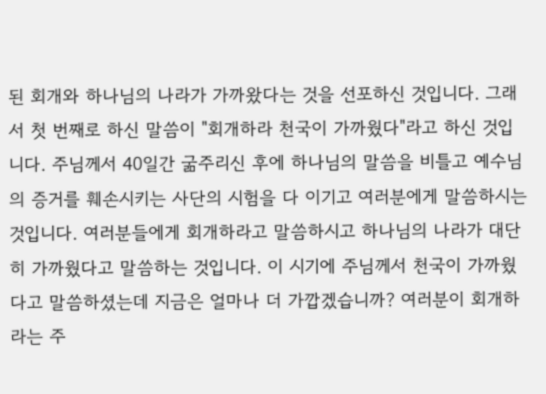된 회개와 하나님의 나라가 가까왔다는 것을 선포하신 것입니다. 그래서 첫 번째로 하신 말씀이 "회개하라 천국이 가까웠다"라고 하신 것입니다. 주님께서 40일간 굶주리신 후에 하나님의 말씀을 비틀고 예수님의 증거를 훼손시키는 사단의 시험을 다 이기고 여러분에게 말씀하시는 것입니다. 여러분들에게 회개하라고 말씀하시고 하나님의 나라가 대단히 가까웠다고 말씀하는 것입니다. 이 시기에 주님께서 천국이 가까웠다고 말씀하셨는데 지금은 얼마나 더 가깝겠습니까? 여러분이 회개하라는 주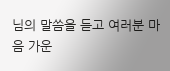님의 말씀을 듣고 여러분 마음 가운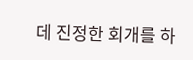데 진정한 회개를 하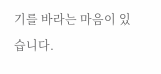기를 바라는 마음이 있습니다.